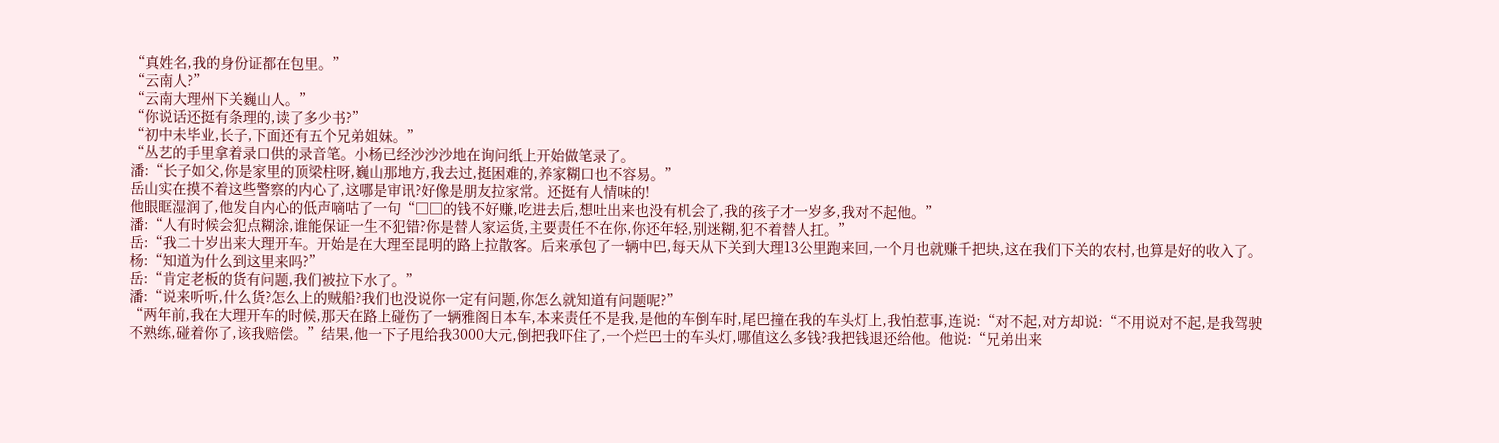“真姓名,我的身份证都在包里。”
“云南人?”
“云南大理州下关巍山人。”
“你说话还挺有条理的,读了多少书?”
“初中未毕业,长子,下面还有五个兄弟姐妹。”
“丛艺的手里拿着录口供的录音笔。小杨已经沙沙沙地在询问纸上开始做笔录了。
潘:“长子如父,你是家里的顶梁柱呀,巍山那地方,我去过,挺困难的,养家糊口也不容易。”
岳山实在摸不着这些警察的内心了,这哪是审讯?好像是朋友拉家常。还挺有人情味的!
他眼眶湿润了,他发自内心的低声嘀咕了一句“□□的钱不好赚,吃进去后,想吐出来也没有机会了,我的孩子才一岁多,我对不起他。”
潘:“人有时候会犯点糊涂,谁能保证一生不犯错?你是替人家运货,主要责任不在你,你还年轻,别迷糊,犯不着替人扛。”
岳:“我二十岁出来大理开车。开始是在大理至昆明的路上拉散客。后来承包了一辆中巴,每天从下关到大理13公里跑来回,一个月也就赚千把块,这在我们下关的农村,也算是好的收入了。
杨:“知道为什么到这里来吗?”
岳:“肯定老板的货有问题,我们被拉下水了。”
潘:“说来听听,什么货?怎么上的贼船?我们也没说你一定有问题,你怎么就知道有问题呢?”
“两年前,我在大理开车的时候,那天在路上碰伤了一辆雅阁日本车,本来责任不是我,是他的车倒车时,尾巴撞在我的车头灯上,我怕惹事,连说:“对不起,对方却说:“不用说对不起,是我驾驶不熟练,碰着你了,该我赔偿。”结果,他一下子甩给我3000大元,倒把我吓住了,一个烂巴士的车头灯,哪值这么多钱?我把钱退还给他。他说:“兄弟出来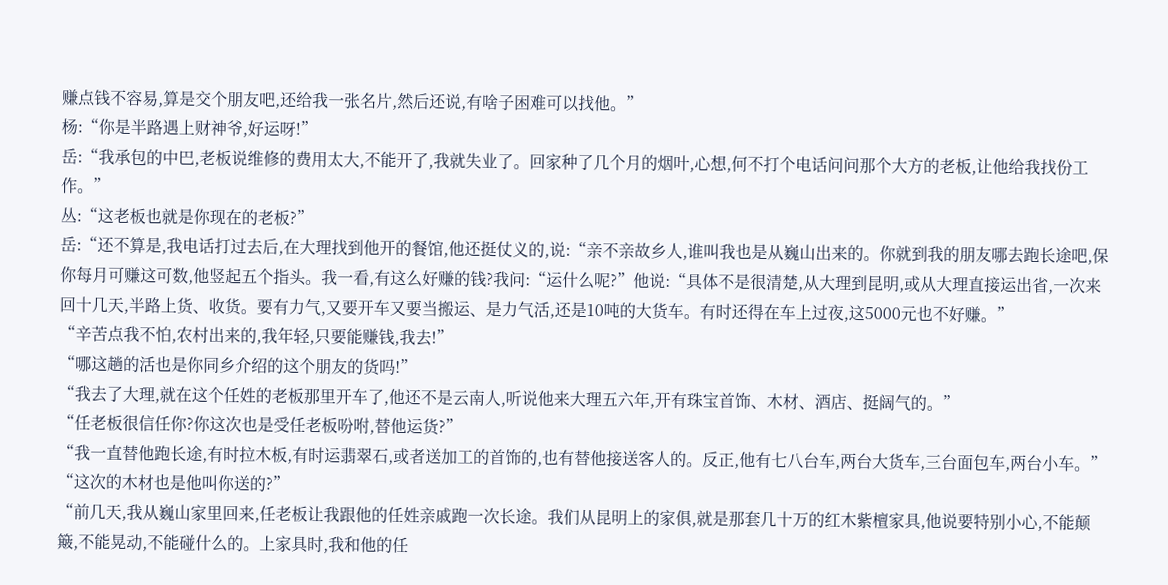赚点钱不容易,算是交个朋友吧,还给我一张名片,然后还说,有啥子困难可以找他。”
杨:“你是半路遇上财神爷,好运呀!”
岳:“我承包的中巴,老板说维修的费用太大,不能开了,我就失业了。回家种了几个月的烟叶,心想,何不打个电话问问那个大方的老板,让他给我找份工作。”
丛:“这老板也就是你现在的老板?”
岳:“还不算是,我电话打过去后,在大理找到他开的餐馆,他还挺仗义的,说:“亲不亲故乡人,谁叫我也是从巍山出来的。你就到我的朋友哪去跑长途吧,保你每月可赚这可数,他竖起五个指头。我一看,有这么好赚的钱?我问:“运什么呢?”他说:“具体不是很清楚,从大理到昆明,或从大理直接运出省,一次来回十几天,半路上货、收货。要有力气,又要开车又要当搬运、是力气活,还是10吨的大货车。有时还得在车上过夜,这5000元也不好赚。”
“辛苦点我不怕,农村出来的,我年轻,只要能赚钱,我去!”
“哪这趟的活也是你同乡介绍的这个朋友的货吗!”
“我去了大理,就在这个任姓的老板那里开车了,他还不是云南人,听说他来大理五六年,开有珠宝首饰、木材、酒店、挺阔气的。”
“任老板很信任你?你这次也是受任老板吩咐,替他运货?”
“我一直替他跑长途,有时拉木板,有时运翡翠石,或者送加工的首饰的,也有替他接送客人的。反正,他有七八台车,两台大货车,三台面包车,两台小车。”
“这次的木材也是他叫你送的?”
“前几天,我从巍山家里回来,任老板让我跟他的任姓亲戚跑一次长途。我们从昆明上的家俱,就是那套几十万的红木紫檀家具,他说要特别小心,不能颠簸,不能晃动,不能碰什么的。上家具时,我和他的任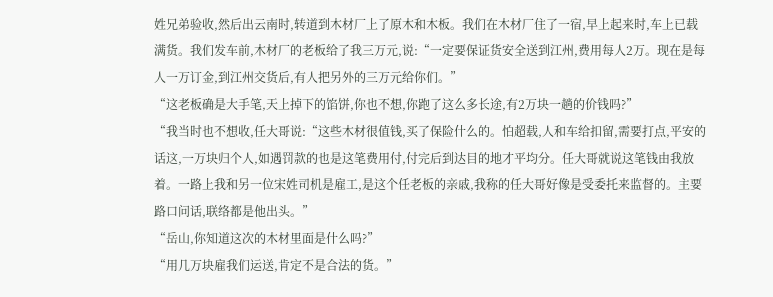姓兄弟验收,然后出云南时,转道到木材厂上了原木和木板。我们在木材厂住了一宿,早上起来时,车上已载满货。我们发车前,木材厂的老板给了我三万元,说:“一定要保证货安全送到江州,费用每人2万。现在是每人一万订金,到江州交货后,有人把另外的三万元给你们。”
“这老板确是大手笔,天上掉下的馅饼,你也不想,你跑了这么多长途,有2万块一趟的价钱吗?”
“我当时也不想收,任大哥说:“这些木材很值钱,买了保险什么的。怕超载,人和车给扣留,需要打点,平安的话这,一万块归个人,如遇罚款的也是这笔费用付,付完后到达目的地才平均分。任大哥就说这笔钱由我放着。一路上我和另一位宋姓司机是雇工,是这个任老板的亲戚,我称的任大哥好像是受委托来监督的。主要路口问话,联络都是他出头。”
“岳山,你知道这次的木材里面是什么吗?”
“用几万块雇我们运送,肯定不是合法的货。”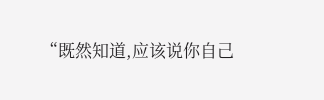“既然知道,应该说你自己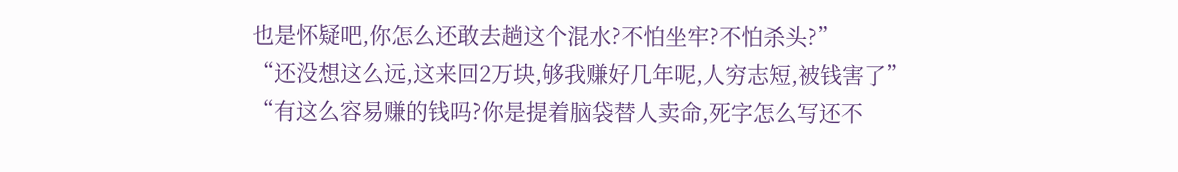也是怀疑吧,你怎么还敢去趟这个混水?不怕坐牢?不怕杀头?”
“还没想这么远,这来回2万块,够我赚好几年呢,人穷志短,被钱害了”
“有这么容易赚的钱吗?你是提着脑袋替人卖命,死字怎么写还不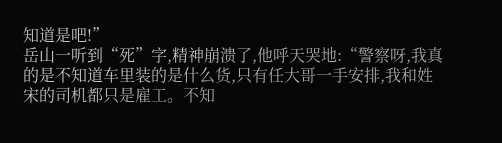知道是吧!”
岳山一听到“死”字,精神崩溃了,他呼天哭地:“警察呀,我真的是不知道车里装的是什么货,只有任大哥一手安排,我和姓宋的司机都只是雇工。不知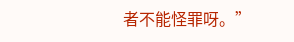者不能怪罪呀。”